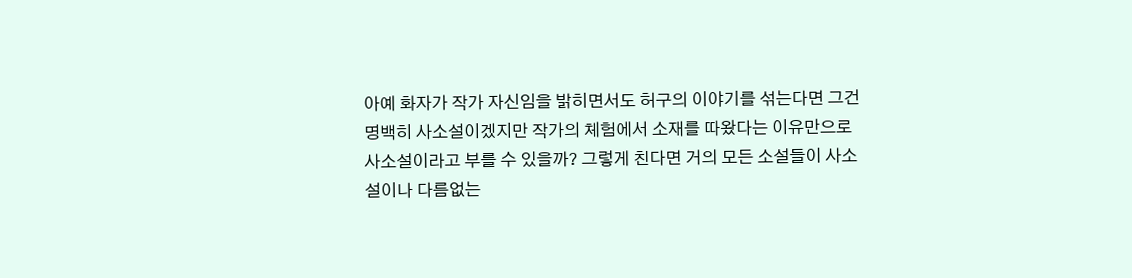아예 화자가 작가 자신임을 밝히면서도 허구의 이야기를 섞는다면 그건 명백히 사소설이겠지만 작가의 체험에서 소재를 따왔다는 이유만으로 사소설이라고 부를 수 있을까? 그렇게 친다면 거의 모든 소설들이 사소설이나 다름없는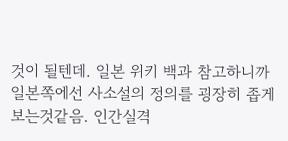것이 될텐데. 일본 위키 백과 참고하니까 일본쪽에선 사소설의 정의를 굉장히 좁게 보는것같음. 인간실격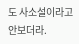도 사소설이라고 안보더라.